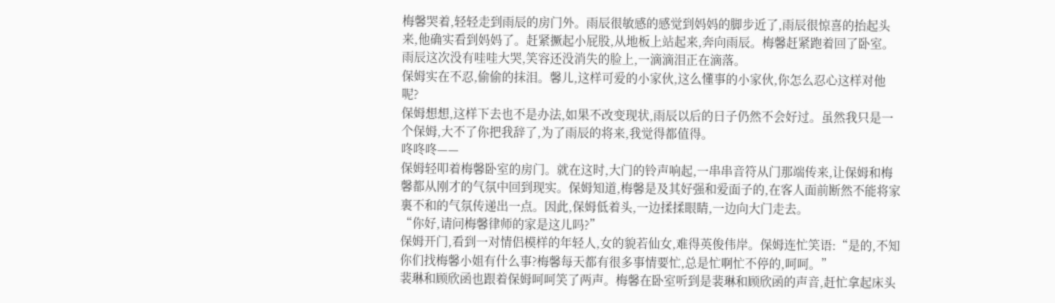梅馨哭着,轻轻走到雨辰的房门外。雨辰很敏感的感觉到妈妈的脚步近了,雨辰很惊喜的抬起头来,他确实看到妈妈了。赶紧撅起小屁股,从地板上站起来,奔向雨辰。梅馨赶紧跑着回了卧室。雨辰这次没有哇哇大哭,笑容还没消失的脸上,一滴滴泪正在滴落。
保姆实在不忍,偷偷的抹泪。馨儿,这样可爱的小家伙,这么懂事的小家伙,你怎么忍心这样对他呢?
保姆想想,这样下去也不是办法,如果不改变现状,雨辰以后的日子仍然不会好过。虽然我只是一个保姆,大不了你把我辞了,为了雨辰的将来,我觉得都值得。
咚咚咚——
保姆轻叩着梅馨卧室的房门。就在这时,大门的铃声响起,一串串音符从门那端传来,让保姆和梅馨都从刚才的气氛中回到现实。保姆知道,梅馨是及其好强和爱面子的,在客人面前断然不能将家裏不和的气氛传递出一点。因此,保姆低着头,一边揉揉眼睛,一边向大门走去。
“你好,请问梅馨律师的家是这儿吗?”
保姆开门,看到一对情侣模样的年轻人,女的貌若仙女,难得英俊伟岸。保姆连忙笑语:“是的,不知你们找梅馨小姐有什么事?梅馨每天都有很多事情要忙,总是忙啊忙不停的,呵呵。”
裴琳和顾欣函也跟着保姆呵呵笑了两声。梅馨在卧室听到是裴琳和顾欣函的声音,赶忙拿起床头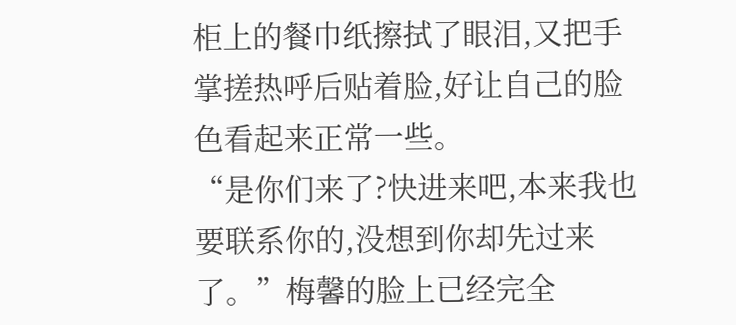柜上的餐巾纸擦拭了眼泪,又把手掌搓热呼后贴着脸,好让自己的脸色看起来正常一些。
“是你们来了?快进来吧,本来我也要联系你的,没想到你却先过来了。”梅馨的脸上已经完全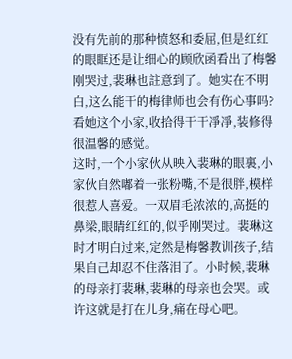没有先前的那种愤怒和委屈,但是红红的眼眶还是让细心的顾欣函看出了梅馨刚哭过,裴琳也註意到了。她实在不明白,这么能干的梅律师也会有伤心事吗?看她这个小家,收拾得干干凈凈,装修得很温馨的感觉。
这时,一个小家伙从映入裴琳的眼裏,小家伙自然嘟着一张粉嘴,不是很胖,模样很惹人喜爱。一双眉毛浓浓的,高挺的鼻梁,眼睛红红的,似乎刚哭过。裴琳这时才明白过来,定然是梅馨教训孩子,结果自己却忍不住落泪了。小时候,裴琳的母亲打裴琳,裴琳的母亲也会哭。或许这就是打在儿身,痛在母心吧。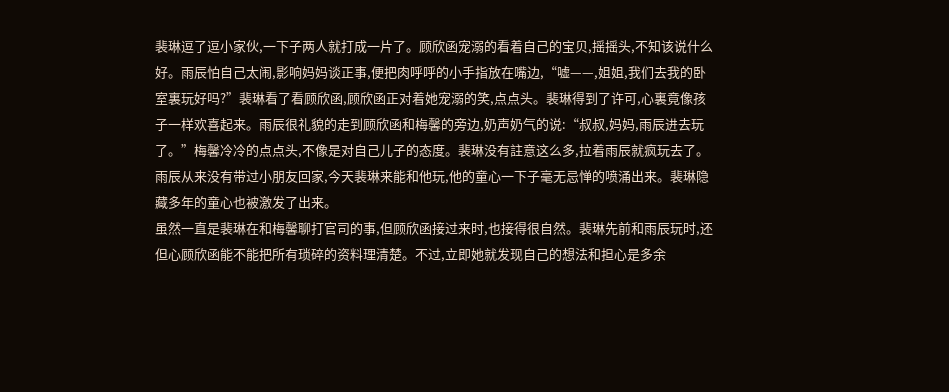裴琳逗了逗小家伙,一下子两人就打成一片了。顾欣函宠溺的看着自己的宝贝,摇摇头,不知该说什么好。雨辰怕自己太闹,影响妈妈谈正事,便把肉呼呼的小手指放在嘴边,“嘘——,姐姐,我们去我的卧室裏玩好吗?”裴琳看了看顾欣函,顾欣函正对着她宠溺的笑,点点头。裴琳得到了许可,心裏竟像孩子一样欢喜起来。雨辰很礼貌的走到顾欣函和梅馨的旁边,奶声奶气的说:“叔叔,妈妈,雨辰进去玩了。”梅馨冷冷的点点头,不像是对自己儿子的态度。裴琳没有註意这么多,拉着雨辰就疯玩去了。雨辰从来没有带过小朋友回家,今天裴琳来能和他玩,他的童心一下子毫无忌惮的喷涌出来。裴琳隐藏多年的童心也被激发了出来。
虽然一直是裴琳在和梅馨聊打官司的事,但顾欣函接过来时,也接得很自然。裴琳先前和雨辰玩时,还但心顾欣函能不能把所有琐碎的资料理清楚。不过,立即她就发现自己的想法和担心是多余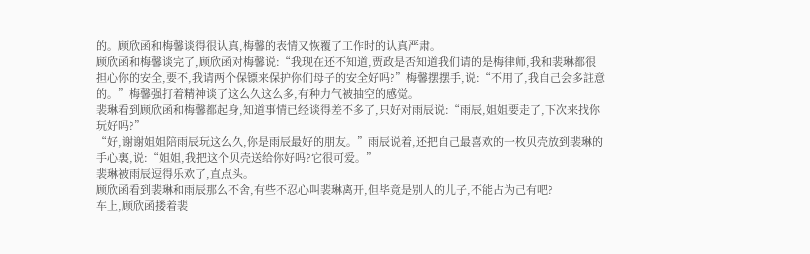的。顾欣函和梅馨谈得很认真,梅馨的表情又恢覆了工作时的认真严肃。
顾欣函和梅馨谈完了,顾欣函对梅馨说:“我现在还不知道,贾政是否知道我们请的是梅律师,我和裴琳都很担心你的安全,要不,我请两个保镖来保护你们母子的安全好吗?”梅馨摆摆手,说:“不用了,我自己会多註意的。”梅馨强打着精神谈了这么久这么多,有种力气被抽空的感觉。
裴琳看到顾欣函和梅馨都起身,知道事情已经谈得差不多了,只好对雨辰说:“雨辰,姐姐要走了,下次来找你玩好吗?”
“好,谢谢姐姐陪雨辰玩这么久,你是雨辰最好的朋友。”雨辰说着,还把自己最喜欢的一枚贝壳放到裴琳的手心裏,说:“姐姐,我把这个贝壳送给你好吗?它很可爱。”
裴琳被雨辰逗得乐欢了,直点头。
顾欣函看到裴琳和雨辰那么不舍,有些不忍心叫裴琳离开,但毕竟是别人的儿子,不能占为己有吧?
车上,顾欣函搂着裴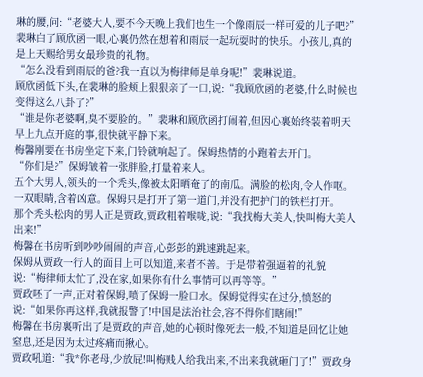琳的腰,问:“老婆大人,要不今天晚上我们也生一个像雨辰一样可爱的儿子吧?”
裴琳白了顾欣函一眼,心裏仍然在想着和雨辰一起玩耍时的快乐。小孩儿,真的是上天赐给男女最珍贵的礼物。
“怎么没看到雨辰的爸?我一直以为梅律师是单身呢!”裴琳说道。
顾欣函低下头,在裴琳的脸颊上狠狠亲了一口,说:“我顾欣函的老婆,什么时候也变得这么八卦了?”
“谁是你老婆啊,臭不要脸的。”裴琳和顾欣函打闹着,但因心裏始终装着明天早上九点开庭的事,很快就平静下来。
梅馨刚要在书房坐定下来,门铃就响起了。保姆热情的小跑着去开门。
“你们是?”保姆皱着一张胖脸,打量着来人。
五个大男人,领头的一个秃头,像被太阳晒奄了的南瓜。满脸的松肉,令人作呕。一双眼睛,含着凶意。保姆只是打开了第一道门,并没有把护门的铁栏打开。
那个秃头松肉的男人正是贾政,贾政粗着喉咙,说:“我找梅大美人,快叫梅大美人出来!”
梅馨在书房听到吵吵闹闹的声音,心彭彭的跳速跳起来。
保姆从贾政一行人的面目上可以知道,来者不善。于是带着强逼着的礼貌说:“梅律师太忙了,没在家,如果你有什么事情可以再等等。”
贾政呸了一声,正对着保姆,喷了保姆一脸口水。保姆觉得实在过分,愤怒的说:“如果你再这样,我就报警了!中国是法治社会,容不得你们瞎闹!”
梅馨在书房裏听出了是贾政的声音,她的心顿时像死去一般,不知道是回忆让她窒息,还是因为太过疼痛而揪心。
贾政吼道:“我*你老母,少放屁!叫梅贱人给我出来,不出来我就砸门了!”贾政身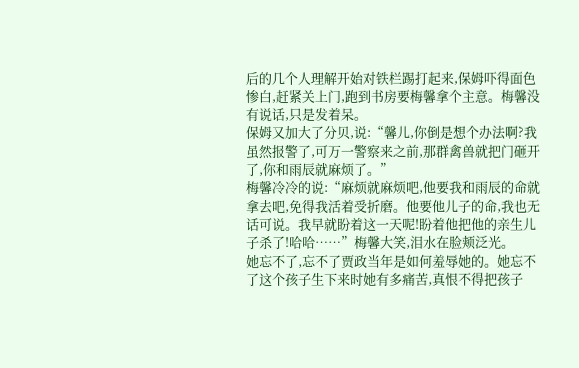后的几个人理解开始对铁栏踢打起来,保姆吓得面色惨白,赶紧关上门,跑到书房要梅馨拿个主意。梅馨没有说话,只是发着呆。
保姆又加大了分贝,说:“馨儿,你倒是想个办法啊?我虽然报警了,可万一警察来之前,那群禽兽就把门砸开了,你和雨辰就麻烦了。”
梅馨冷冷的说:“麻烦就麻烦吧,他要我和雨辰的命就拿去吧,免得我活着受折磨。他要他儿子的命,我也无话可说。我早就盼着这一天呢!盼着他把他的亲生儿子杀了!哈哈……”梅馨大笑,泪水在脸颊泛光。
她忘不了,忘不了贾政当年是如何羞辱她的。她忘不了这个孩子生下来时她有多痛苦,真恨不得把孩子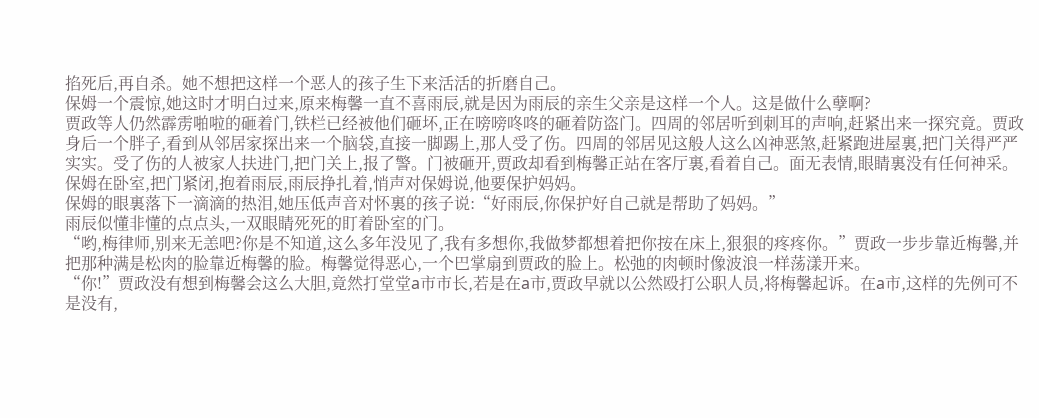掐死后,再自杀。她不想把这样一个恶人的孩子生下来活活的折磨自己。
保姆一个震惊,她这时才明白过来,原来梅馨一直不喜雨辰,就是因为雨辰的亲生父亲是这样一个人。这是做什么孽啊?
贾政等人仍然霹雳啪啦的砸着门,铁栏已经被他们砸坏,正在嗙嗙咚咚的砸着防盗门。四周的邻居听到刺耳的声响,赶紧出来一探究竟。贾政身后一个胖子,看到从邻居家探出来一个脑袋,直接一脚踢上,那人受了伤。四周的邻居见这般人这么凶神恶煞,赶紧跑进屋裏,把门关得严严实实。受了伤的人被家人扶进门,把门关上,报了警。门被砸开,贾政却看到梅馨正站在客厅裏,看着自己。面无表情,眼睛裏没有任何神采。
保姆在卧室,把门紧闭,抱着雨辰,雨辰挣扎着,悄声对保姆说,他要保护妈妈。
保姆的眼裏落下一滴滴的热泪,她压低声音对怀裏的孩子说:“好雨辰,你保护好自己就是帮助了妈妈。”
雨辰似懂非懂的点点头,一双眼睛死死的盯着卧室的门。
“哟,梅律师,别来无恙吧?你是不知道,这么多年没见了,我有多想你,我做梦都想着把你按在床上,狠狠的疼疼你。”贾政一步步靠近梅馨,并把那种满是松肉的脸靠近梅馨的脸。梅馨觉得恶心,一个巴掌扇到贾政的脸上。松弛的肉顿时像波浪一样荡漾开来。
“你!”贾政没有想到梅馨会这么大胆,竟然打堂堂a市市长,若是在a市,贾政早就以公然殴打公职人员,将梅馨起诉。在a市,这样的先例可不是没有,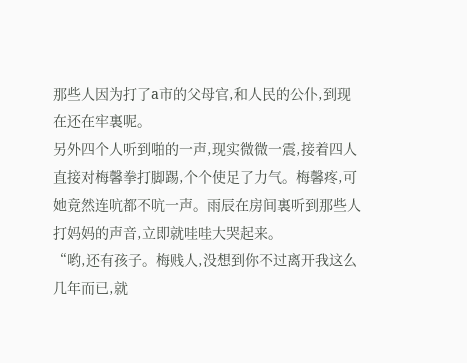那些人因为打了a市的父母官,和人民的公仆,到现在还在牢裏呢。
另外四个人听到啪的一声,现实微微一震,接着四人直接对梅馨拳打脚踢,个个使足了力气。梅馨疼,可她竟然连吭都不吭一声。雨辰在房间裏听到那些人打妈妈的声音,立即就哇哇大哭起来。
“哟,还有孩子。梅贱人,没想到你不过离开我这么几年而已,就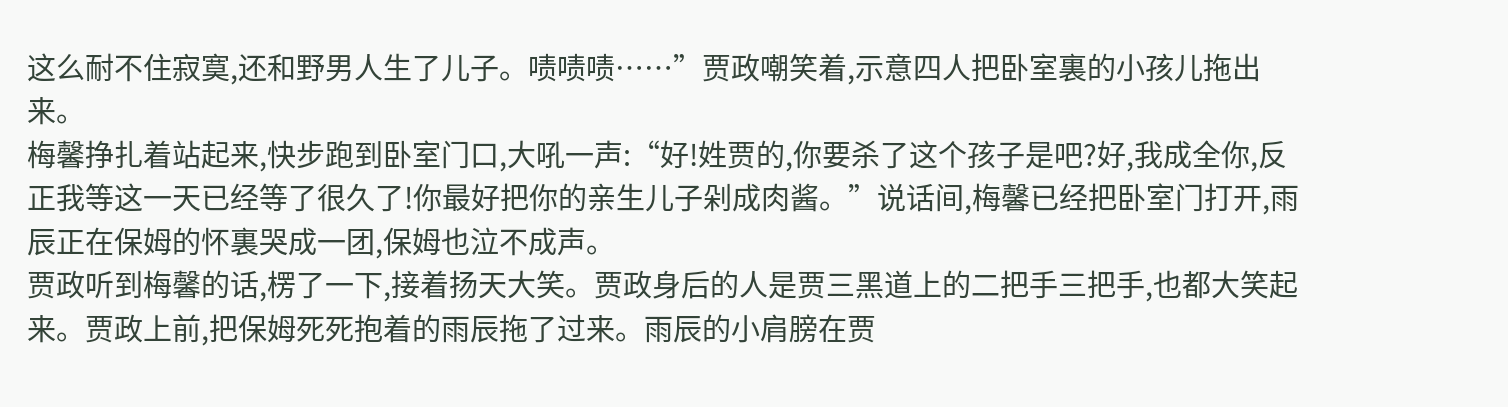这么耐不住寂寞,还和野男人生了儿子。啧啧啧……”贾政嘲笑着,示意四人把卧室裏的小孩儿拖出来。
梅馨挣扎着站起来,快步跑到卧室门口,大吼一声:“好!姓贾的,你要杀了这个孩子是吧?好,我成全你,反正我等这一天已经等了很久了!你最好把你的亲生儿子剁成肉酱。”说话间,梅馨已经把卧室门打开,雨辰正在保姆的怀裏哭成一团,保姆也泣不成声。
贾政听到梅馨的话,楞了一下,接着扬天大笑。贾政身后的人是贾三黑道上的二把手三把手,也都大笑起来。贾政上前,把保姆死死抱着的雨辰拖了过来。雨辰的小肩膀在贾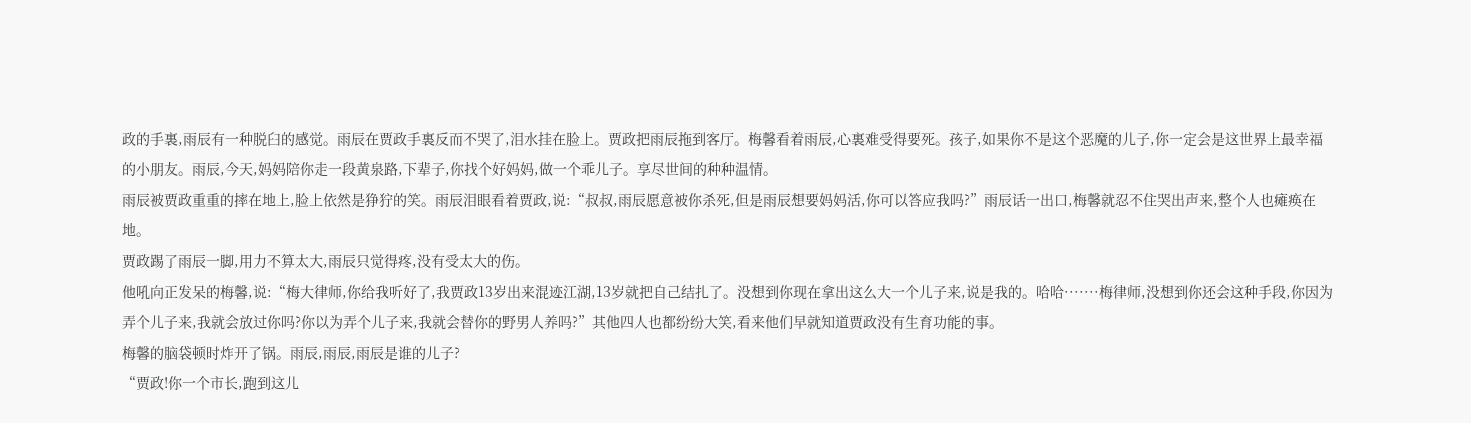政的手裏,雨辰有一种脱臼的感觉。雨辰在贾政手裏反而不哭了,泪水挂在脸上。贾政把雨辰拖到客厅。梅馨看着雨辰,心裏难受得要死。孩子,如果你不是这个恶魔的儿子,你一定会是这世界上最幸福的小朋友。雨辰,今天,妈妈陪你走一段黄泉路,下辈子,你找个好妈妈,做一个乖儿子。享尽世间的种种温情。
雨辰被贾政重重的摔在地上,脸上依然是狰狞的笑。雨辰泪眼看着贾政,说:“叔叔,雨辰愿意被你杀死,但是雨辰想要妈妈活,你可以答应我吗?”雨辰话一出口,梅馨就忍不住哭出声来,整个人也瘫痪在地。
贾政踢了雨辰一脚,用力不算太大,雨辰只觉得疼,没有受太大的伤。
他吼向正发呆的梅馨,说:“梅大律师,你给我听好了,我贾政13岁出来混迹江湖,13岁就把自己结扎了。没想到你现在拿出这么大一个儿子来,说是我的。哈哈·······梅律师,没想到你还会这种手段,你因为弄个儿子来,我就会放过你吗?你以为弄个儿子来,我就会替你的野男人养吗?”其他四人也都纷纷大笑,看来他们早就知道贾政没有生育功能的事。
梅馨的脑袋顿时炸开了锅。雨辰,雨辰,雨辰是谁的儿子?
“贾政!你一个市长,跑到这儿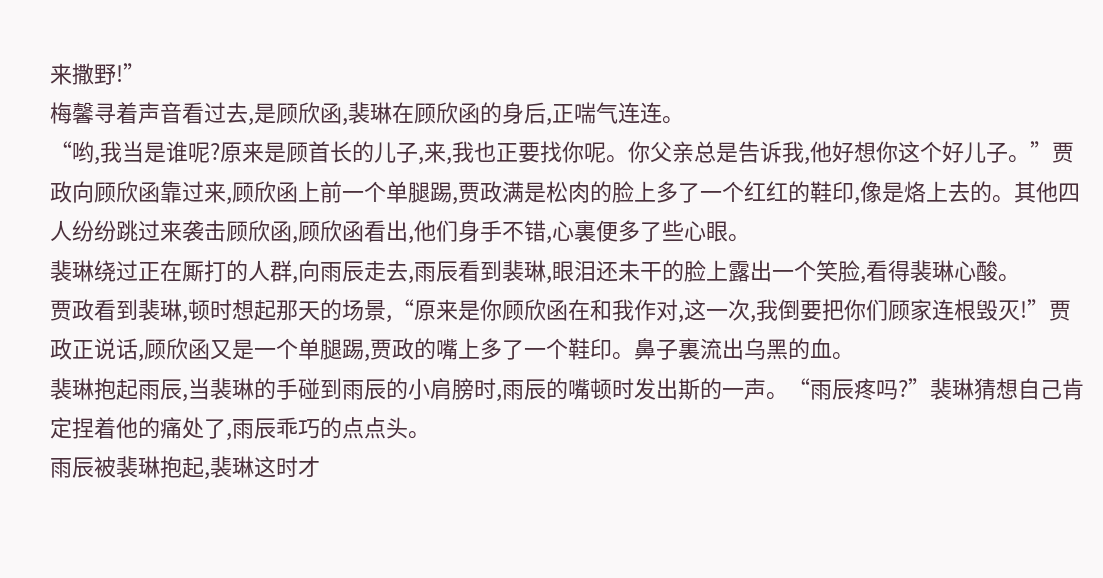来撒野!”
梅馨寻着声音看过去,是顾欣函,裴琳在顾欣函的身后,正喘气连连。
“哟,我当是谁呢?原来是顾首长的儿子,来,我也正要找你呢。你父亲总是告诉我,他好想你这个好儿子。”贾政向顾欣函靠过来,顾欣函上前一个单腿踢,贾政满是松肉的脸上多了一个红红的鞋印,像是烙上去的。其他四人纷纷跳过来袭击顾欣函,顾欣函看出,他们身手不错,心裏便多了些心眼。
裴琳绕过正在厮打的人群,向雨辰走去,雨辰看到裴琳,眼泪还未干的脸上露出一个笑脸,看得裴琳心酸。
贾政看到裴琳,顿时想起那天的场景,“原来是你顾欣函在和我作对,这一次,我倒要把你们顾家连根毁灭!”贾政正说话,顾欣函又是一个单腿踢,贾政的嘴上多了一个鞋印。鼻子裏流出乌黑的血。
裴琳抱起雨辰,当裴琳的手碰到雨辰的小肩膀时,雨辰的嘴顿时发出斯的一声。“雨辰疼吗?”裴琳猜想自己肯定捏着他的痛处了,雨辰乖巧的点点头。
雨辰被裴琳抱起,裴琳这时才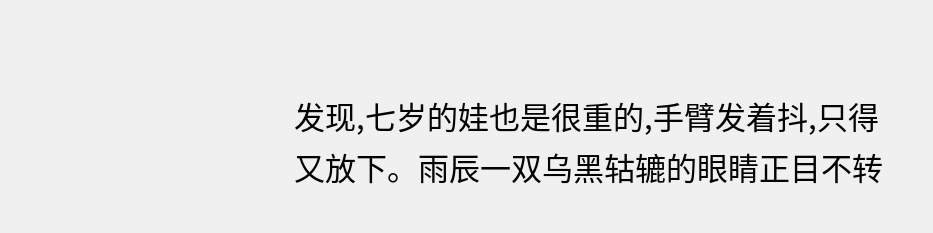发现,七岁的娃也是很重的,手臂发着抖,只得又放下。雨辰一双乌黑轱辘的眼睛正目不转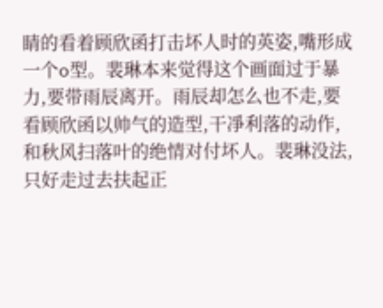睛的看着顾欣函打击坏人时的英姿,嘴形成一个o型。裴琳本来觉得这个画面过于暴力,要带雨辰离开。雨辰却怎么也不走,要看顾欣函以帅气的造型,干凈利落的动作,和秋风扫落叶的绝情对付坏人。裴琳没法,只好走过去扶起正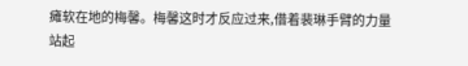瘫软在地的梅馨。梅馨这时才反应过来,借着裴琳手臂的力量站起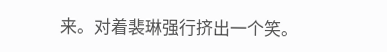来。对着裴琳强行挤出一个笑。